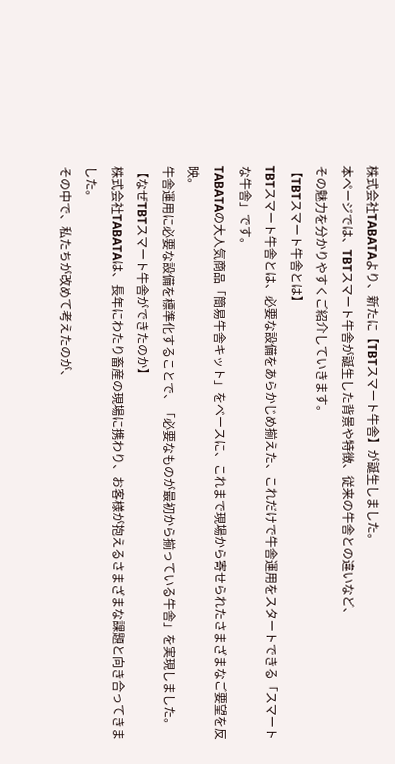株式会社TABATAより、新たに【TBTスマート牛舎】が誕生しました。
本ページでは、TBTスマート牛舎が誕生した背景や特徴、従来の牛舎との違いなど、
その魅力を分かりやすくご紹介していきます。
【TBTスマート牛舎とは】
TBTスマート牛舎とは、必要な設備をあらかじめ揃えた、これだけで牛舎運用をスタートできる「スマートな牛舎」です。
TABATAの大人気商品「簡易牛舎キット」をベースに、これまで現場から寄せられたさまざまなご要望を反映。
牛舎運用に必要な設備を標準化することで、「必要なものが最初から揃っている牛舎」を実現しました。
【なぜTBTスマート牛舎ができたのか】
株式会社TABATAは、長年にわたり畜産の現場に携わり、お客様が抱えるさまざまな課題と向き合ってきました。
その中で、私たちが改めて考えたのが、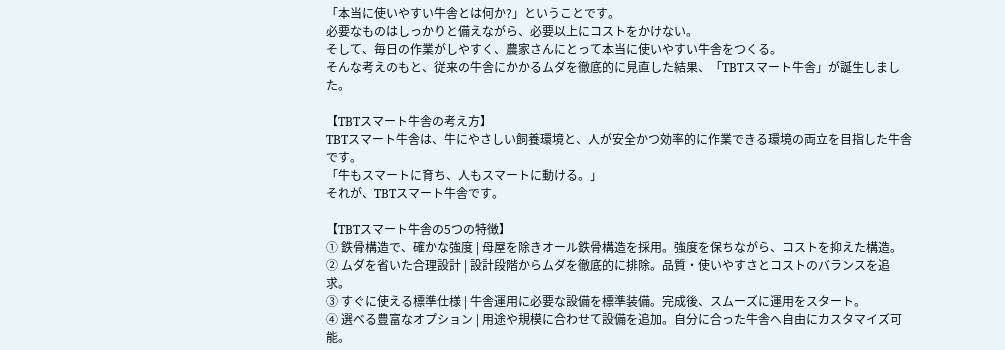「本当に使いやすい牛舎とは何か?」ということです。
必要なものはしっかりと備えながら、必要以上にコストをかけない。
そして、毎日の作業がしやすく、農家さんにとって本当に使いやすい牛舎をつくる。
そんな考えのもと、従来の牛舎にかかるムダを徹底的に見直した結果、「TBTスマート牛舎」が誕生しました。

【TBTスマート牛舎の考え方】
TBTスマート牛舎は、牛にやさしい飼養環境と、人が安全かつ効率的に作業できる環境の両立を目指した牛舎です。
「牛もスマートに育ち、人もスマートに動ける。」
それが、TBTスマート牛舎です。

【TBTスマート牛舎の5つの特徴】
① 鉄骨構造で、確かな強度 | 母屋を除きオール鉄骨構造を採用。強度を保ちながら、コストを抑えた構造。
② ムダを省いた合理設計 | 設計段階からムダを徹底的に排除。品質・使いやすさとコストのバランスを追求。
③ すぐに使える標準仕様 | 牛舎運用に必要な設備を標準装備。完成後、スムーズに運用をスタート。
④ 選べる豊富なオプション | 用途や規模に合わせて設備を追加。自分に合った牛舎へ自由にカスタマイズ可能。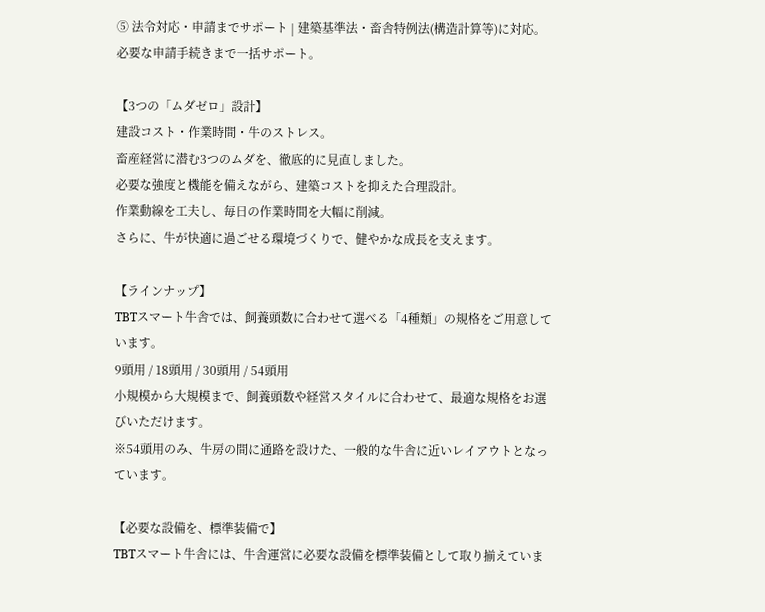⑤ 法令対応・申請までサポート | 建築基準法・畜舎特例法(構造計算等)に対応。必要な申請手続きまで一括サポート。

【3つの「ムダゼロ」設計】
建設コスト・作業時間・牛のストレス。
畜産経営に潜む3つのムダを、徹底的に見直しました。
必要な強度と機能を備えながら、建築コストを抑えた合理設計。
作業動線を工夫し、毎日の作業時間を大幅に削減。
さらに、牛が快適に過ごせる環境づくりで、健やかな成長を支えます。

【ラインナップ】
TBTスマート牛舎では、飼養頭数に合わせて選べる「4種類」の規格をご用意しています。
9頭用 / 18頭用 / 30頭用 / 54頭用
小規模から大規模まで、飼養頭数や経営スタイルに合わせて、最適な規格をお選びいただけます。
※54頭用のみ、牛房の間に通路を設けた、一般的な牛舎に近いレイアウトとなっています。

【必要な設備を、標準装備で】
TBTスマート牛舎には、牛舎運営に必要な設備を標準装備として取り揃えていま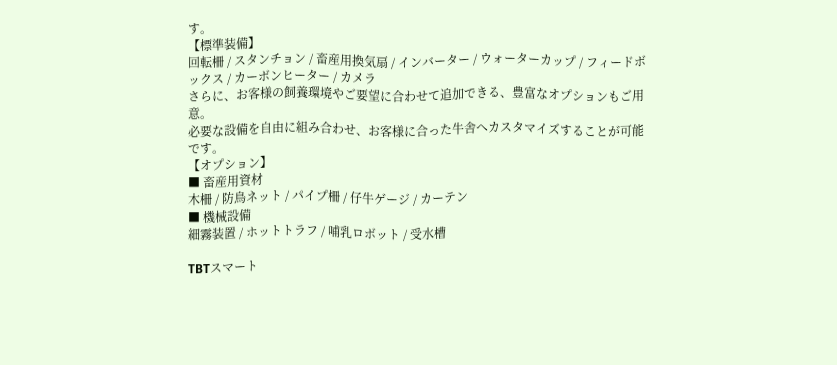す。
【標準装備】
回転柵 / スタンチョン / 畜産用換気扇 / インバーター / ウォーターカップ / フィードボックス / カーボンヒーター / カメラ
さらに、お客様の飼養環境やご要望に合わせて追加できる、豊富なオプションもご用意。
必要な設備を自由に組み合わせ、お客様に合った牛舎へカスタマイズすることが可能です。
【オプション】
■ 畜産用資材
木柵 / 防鳥ネット / パイプ柵 / 仔牛ゲージ / カーテン
■ 機械設備
細霧装置 / ホットトラフ / 哺乳ロボット / 受水槽

TBTスマート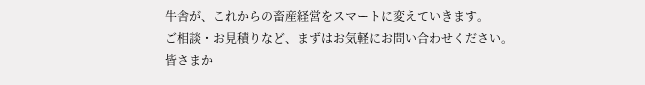牛舎が、これからの畜産経営をスマートに変えていきます。
ご相談・お見積りなど、まずはお気軽にお問い合わせください。
皆さまか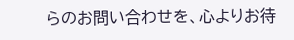らのお問い合わせを、心よりお待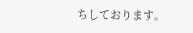ちしております。